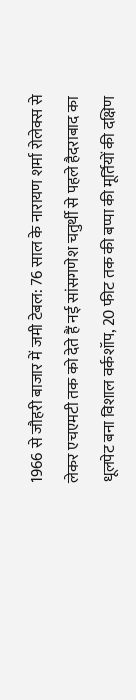1966 से जौहरी बाजार में जमी टेबल: 76 साल के नारायण शर्मा रोलेक्स से लेकर एचएमटी तक को देते हैं नई सांसगणेश चतुर्थी से पहले हैदराबाद का धूलपेट बना विशाल वर्कशॉप, 20 फीट तक की बप्पा की मूर्तियों की दक्षिण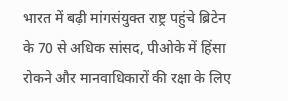भारत में बढ़ी मांगसंयुक्त राष्ट्र पहुंचे ब्रिटेन के 70 से अधिक सांसद, पीओके में हिंसा रोकने और मानवाधिकारों की रक्षा के लिए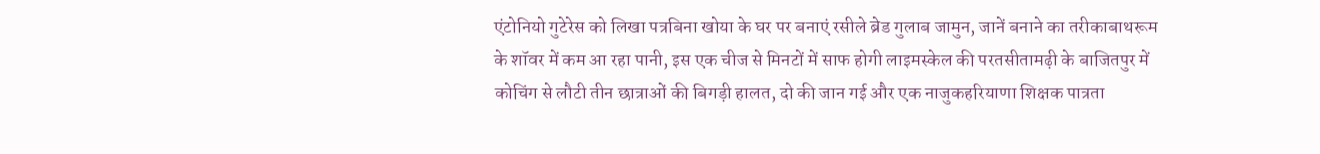एंटोनियो गुटेरेस को लिखा पत्रबिना खोया के घर पर बनाएं रसीले ब्रेड गुलाब जामुन, जानें बनाने का तरीकाबाथरूम के शॉवर में कम आ रहा पानी, इस एक चीज से मिनटों में साफ होगी लाइमस्केल की परतसीतामढ़ी के बाजितपुर में कोचिंग से लौटी तीन छात्राओं की बिगड़ी हालत, दो की जान गई और एक नाजुकहरियाणा शिक्षक पात्रता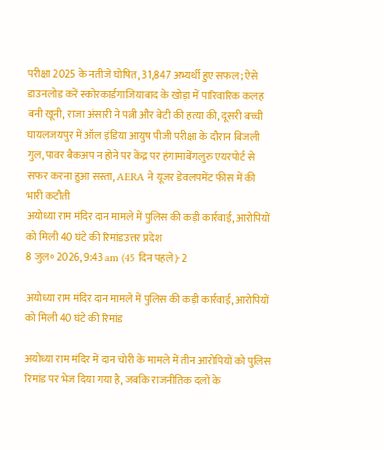परीक्षा 2025 के नतीजे घोषित, 31,847 अभ्यर्थी हुए सफल; ऐसे डाउनलोड करें स्कोरकार्डगाजियाबाद के खोड़ा में पारिवारिक कलह बनी खूनी, राजा अंसारी ने पत्नी और बेटी की हत्या की, दूसरी बच्ची घायलजयपुर में ऑल इंडिया आयुष पीजी परीक्षा के दौरान बिजली गुल, पावर बैकअप न होने पर केंद्र पर हंगामाबेंगलुरु एयरपोर्ट से सफर करना हुआ सस्ता, AERA ने यूजर डेवलपमेंट फीस में की भारी कटौती
अयोध्या राम मंदिर दान मामले में पुलिस की कड़ी कार्रवाई, आरोपियों को मिली 40 घंटे की रिमांडउत्तर प्रदेश
8 जुल॰ 2026, 9:43 am (45 दिन पहले)· 2

अयोध्या राम मंदिर दान मामले में पुलिस की कड़ी कार्रवाई, आरोपियों को मिली 40 घंटे की रिमांड

अयोध्या राम मंदिर में दान चोरी के मामले में तीन आरोपियों को पुलिस रिमांड पर भेज दिया गया है, जबकि राजनीतिक दलों के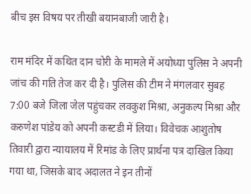बीच इस विषय पर तीखी बयानबाजी जारी है।

राम मंदिर में कथित दान चोरी के मामले में अयोध्या पुलिस ने अपनी जांच की गति तेज कर दी है। पुलिस की टीम ने मंगलवार सुबह 7:00 बजे जिला जेल पहुंचकर लवकुश मिश्रा, अनुकल्प मिश्रा और करुणेश पांडेय को अपनी कस्टडी में लिया। विवेचक आशुतोष तिवारी द्वारा न्यायालय में रिमांड के लिए प्रार्थना पत्र दाखिल किया गया था, जिसके बाद अदालत ने इन तीनों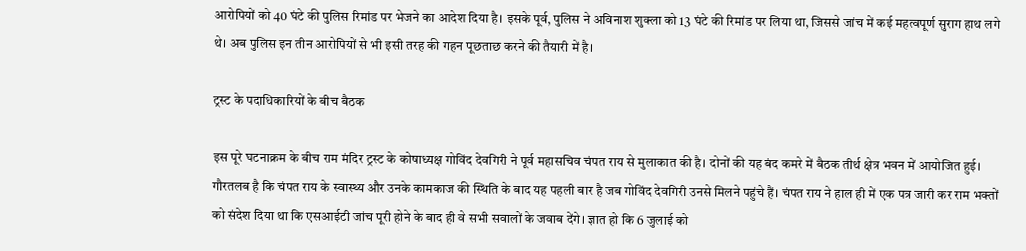आरोपियों को 40 घंटे की पुलिस रिमांड पर भेजने का आदेश दिया है। इसके पूर्व, पुलिस ने अविनाश शुक्ला को 13 घंटे की रिमांड पर लिया था, जिससे जांच में कई महत्वपूर्ण सुराग हाथ लगे थे। अब पुलिस इन तीन आरोपियों से भी इसी तरह की गहन पूछताछ करने की तैयारी में है।

ट्रस्ट के पदाधिकारियों के बीच बैठक

इस पूरे घटनाक्रम के बीच राम मंदिर ट्रस्ट के कोषाध्यक्ष गोविंद देवगिरी ने पूर्व महासचिव चंपत राय से मुलाकात की है। दोनों की यह बंद कमरे में बैठक तीर्थ क्षेत्र भवन में आयोजित हुई। गौरतलब है कि चंपत राय के स्वास्थ्य और उनके कामकाज की स्थिति के बाद यह पहली बार है जब गोविंद देवगिरी उनसे मिलने पहुंचे हैं। चंपत राय ने हाल ही में एक पत्र जारी कर राम भक्तों को संदेश दिया था कि एसआईटी जांच पूरी होने के बाद ही वे सभी सवालों के जवाब देंगे। ज्ञात हो कि 6 जुलाई को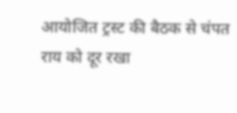आयोजित ट्रस्ट की बैठक से चंपत राय को दूर रखा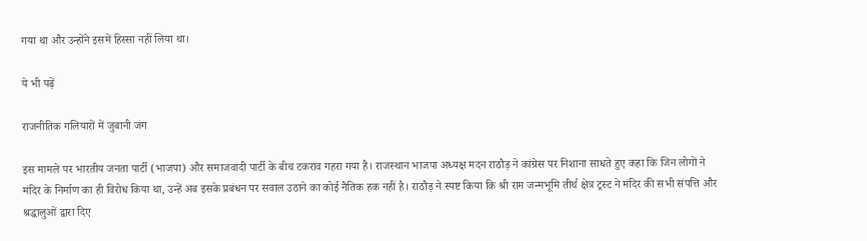गया था और उन्होंने इसमें हिस्सा नहीं लिया था।

ये भी पढ़ें

राजनीतिक गलियारों में जुबानी जंग

इस मामले पर भारतीय जनता पार्टी (भाजपा) और समाजवादी पार्टी के बीच टकराव गहरा गया है। राजस्थान भाजपा अध्यक्ष मदन राठौड़ ने कांग्रेस पर निशाना साधते हुए कहा कि जिन लोगों ने मंदिर के निर्माण का ही विरोध किया था, उन्हें अब इसके प्रबंधन पर सवाल उठाने का कोई नैतिक हक नहीं है। राठौड़ ने स्पष्ट किया कि श्री राम जन्मभूमि तीर्थ क्षेत्र ट्रस्ट ने मंदिर की सभी संपत्ति और श्रद्धालुओं द्वारा दिए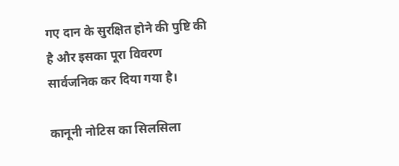गए दान के सुरक्षित होने की पुष्टि की है और इसका पूरा विवरण सार्वजनिक कर दिया गया है।

कानूनी नोटिस का सिलसिला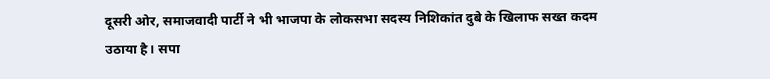दूसरी ओर, समाजवादी पार्टी ने भी भाजपा के लोकसभा सदस्य निशिकांत दुबे के खिलाफ सख्त कदम उठाया है। सपा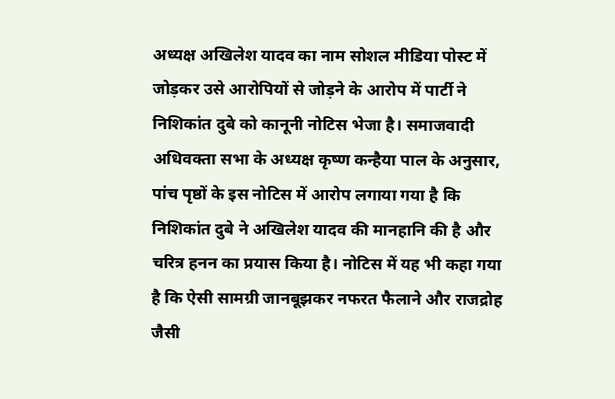अध्यक्ष अखिलेश यादव का नाम सोशल मीडिया पोस्ट में जोड़कर उसे आरोपियों से जोड़ने के आरोप में पार्टी ने निशिकांत दुबे को कानूनी नोटिस भेजा है। समाजवादी अधिवक्ता सभा के अध्यक्ष कृष्ण कन्हैया पाल के अनुसार, पांच पृष्ठों के इस नोटिस में आरोप लगाया गया है कि निशिकांत दुबे ने अखिलेश यादव की मानहानि की है और चरित्र हनन का प्रयास किया है। नोटिस में यह भी कहा गया है कि ऐसी सामग्री जानबूझकर नफरत फैलाने और राजद्रोह जैसी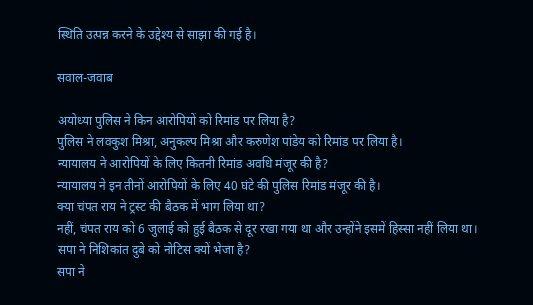स्थिति उत्पन्न करने के उद्देश्य से साझा की गई है।

सवाल-जवाब

अयोध्या पुलिस ने किन आरोपियों को रिमांड पर लिया है?
पुलिस ने लवकुश मिश्रा, अनुकल्प मिश्रा और करुणेश पांडेय को रिमांड पर लिया है।
न्यायालय ने आरोपियों के लिए कितनी रिमांड अवधि मंजूर की है?
न्यायालय ने इन तीनों आरोपियों के लिए 40 घंटे की पुलिस रिमांड मंजूर की है।
क्या चंपत राय ने ट्रस्ट की बैठक में भाग लिया था?
नहीं, चंपत राय को 6 जुलाई को हुई बैठक से दूर रखा गया था और उन्होंने इसमें हिस्सा नहीं लिया था।
सपा ने निशिकांत दुबे को नोटिस क्यों भेजा है?
सपा ने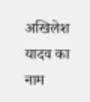अखिलेश यादव का नाम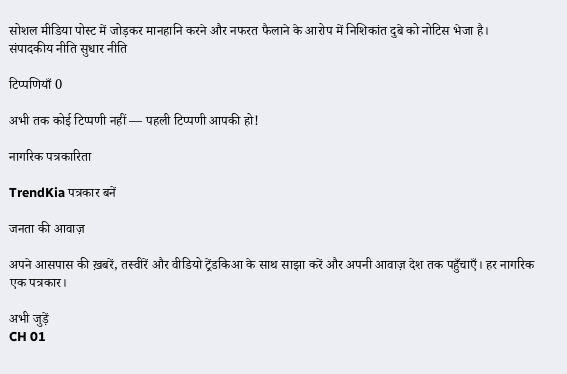सोशल मीडिया पोस्ट में जोड़कर मानहानि करने और नफरत फैलाने के आरोप में निशिकांत दुबे को नोटिस भेजा है।
संपादकीय नीति सुधार नीति

टिप्पणियाँ 0

अभी तक कोई टिप्पणी नहीं — पहली टिप्पणी आपकी हो!

नागरिक पत्रकारिता

TrendKia पत्रकार बनें

जनता की आवाज़

अपने आसपास की ख़बरें, तस्वीरें और वीडियो ट्रेंडकिआ के साथ साझा करें और अपनी आवाज़ देश तक पहुँचाएँ। हर नागरिक एक पत्रकार।

अभी जुड़ें
CH 01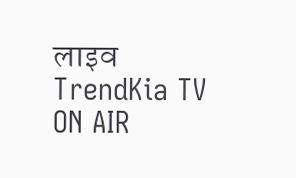लाइव
TrendKia TV ON AIR